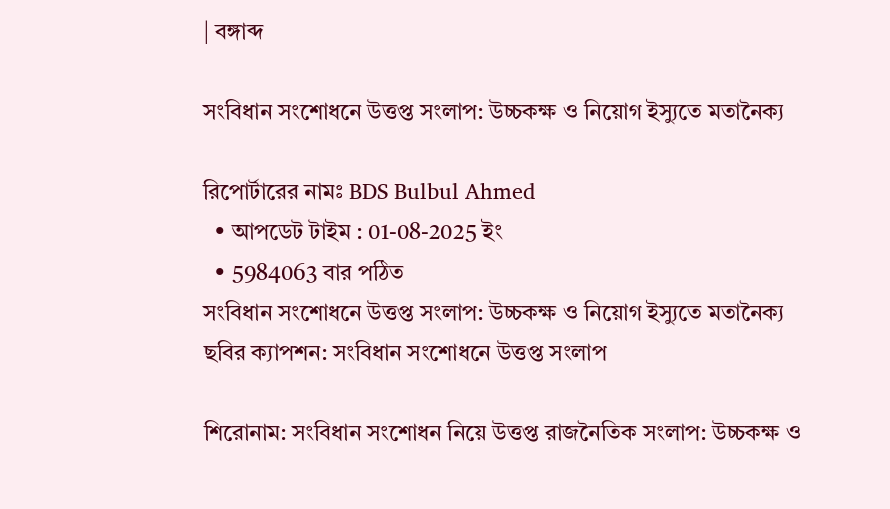| বঙ্গাব্দ

সংবিধান সংশোধনে উত্তপ্ত সংলাপ: উচ্চকক্ষ ও নিয়োগ ইস্যুতে মতানৈক্য

রিপোর্টারের নামঃ BDS Bulbul Ahmed
  • আপডেট টাইম : 01-08-2025 ইং
  • 5984063 বার পঠিত
সংবিধান সংশোধনে উত্তপ্ত সংলাপ: উচ্চকক্ষ ও নিয়োগ ইস্যুতে মতানৈক্য
ছবির ক্যাপশন: সংবিধান সংশোধনে উত্তপ্ত সংলাপ

শিরোনাম: সংবিধান সংশোধন নিয়ে উত্তপ্ত রাজনৈতিক সংলাপ: উচ্চকক্ষ ও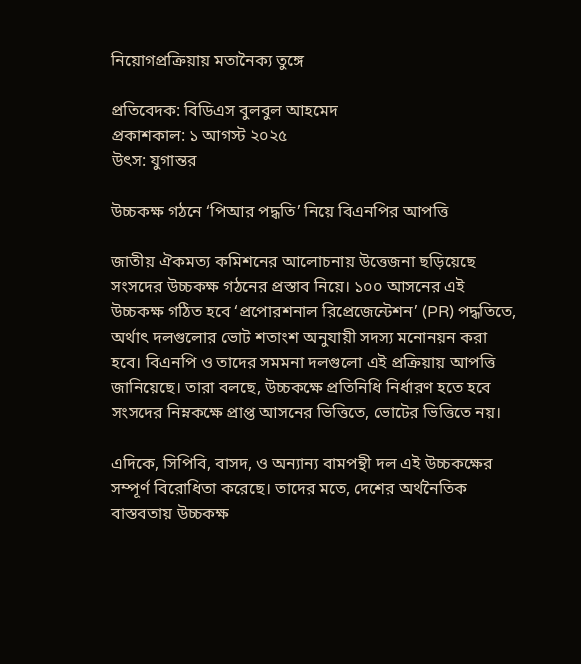নিয়োগপ্রক্রিয়ায় মতানৈক্য তুঙ্গে

প্রতিবেদক: বিডিএস বুলবুল আহমেদ
প্রকাশকাল: ১ আগস্ট ২০২৫
উৎস: যুগান্তর

উচ্চকক্ষ গঠনে ‘পিআর পদ্ধতি’ নিয়ে বিএনপির আপত্তি

জাতীয় ঐকমত্য কমিশনের আলোচনায় উত্তেজনা ছড়িয়েছে সংসদের উচ্চকক্ষ গঠনের প্রস্তাব নিয়ে। ১০০ আসনের এই উচ্চকক্ষ গঠিত হবে ‘প্রপোরশনাল রিপ্রেজেন্টেশন’ (PR) পদ্ধতিতে, অর্থাৎ দলগুলোর ভোট শতাংশ অনুযায়ী সদস্য মনোনয়ন করা হবে। বিএনপি ও তাদের সমমনা দলগুলো এই প্রক্রিয়ায় আপত্তি জানিয়েছে। তারা বলছে, উচ্চকক্ষে প্রতিনিধি নির্ধারণ হতে হবে সংসদের নিম্নকক্ষে প্রাপ্ত আসনের ভিত্তিতে, ভোটের ভিত্তিতে নয়।

এদিকে, সিপিবি, বাসদ, ও অন্যান্য বামপন্থী দল এই উচ্চকক্ষের সম্পূর্ণ বিরোধিতা করেছে। তাদের মতে, দেশের অর্থনৈতিক বাস্তবতায় উচ্চকক্ষ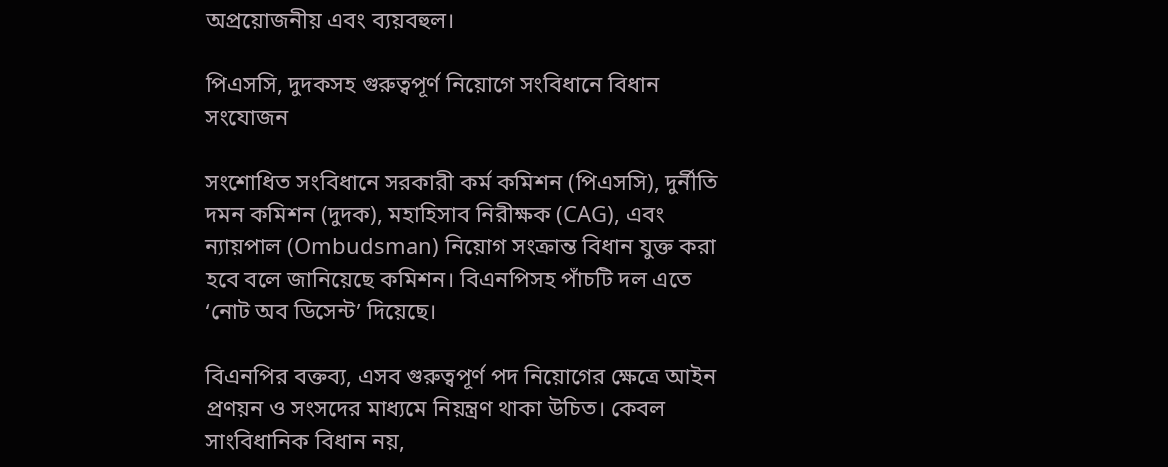অপ্রয়োজনীয় এবং ব্যয়বহুল।

পিএসসি, দুদকসহ গুরুত্বপূর্ণ নিয়োগে সংবিধানে বিধান সংযোজন

সংশোধিত সংবিধানে সরকারী কর্ম কমিশন (পিএসসি), দুর্নীতি দমন কমিশন (দুদক), মহাহিসাব নিরীক্ষক (CAG), এবং ন্যায়পাল (Ombudsman) নিয়োগ সংক্রান্ত বিধান যুক্ত করা হবে বলে জানিয়েছে কমিশন। বিএনপিসহ পাঁচটি দল এতে ‘নোট অব ডিসেন্ট’ দিয়েছে।

বিএনপির বক্তব্য, এসব গুরুত্বপূর্ণ পদ নিয়োগের ক্ষেত্রে আইন প্রণয়ন ও সংসদের মাধ্যমে নিয়ন্ত্রণ থাকা উচিত। কেবল সাংবিধানিক বিধান নয়,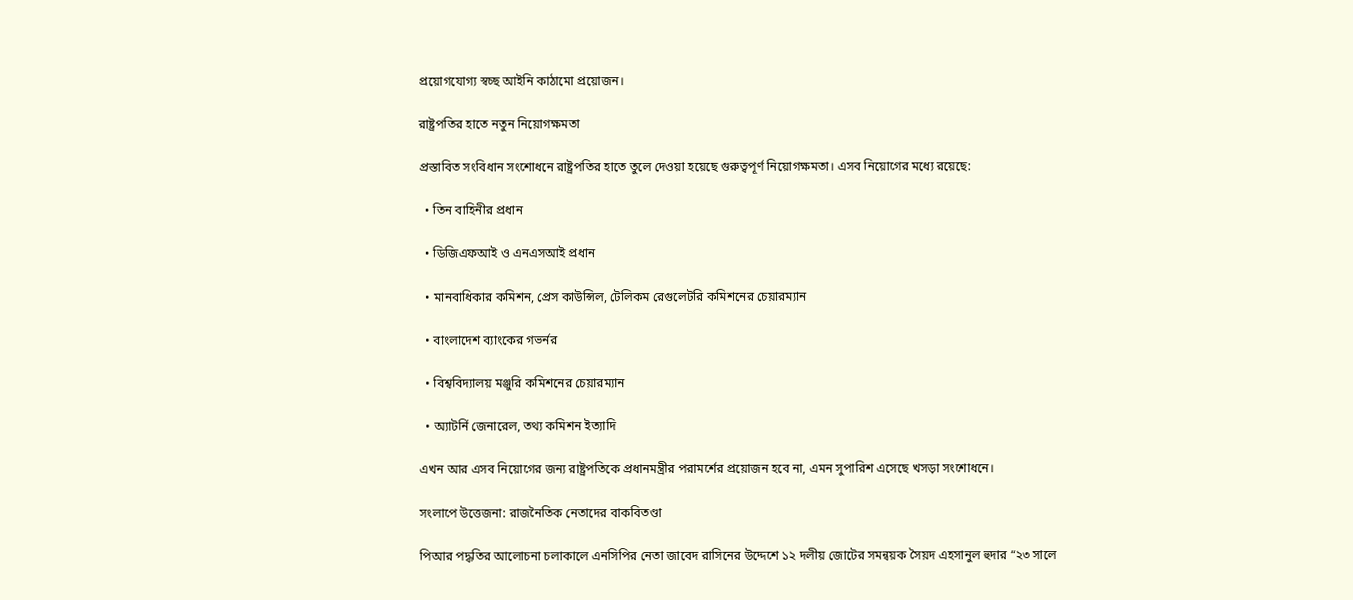প্রয়োগযোগ্য স্বচ্ছ আইনি কাঠামো প্রয়োজন।

রাষ্ট্রপতির হাতে নতুন নিয়োগক্ষমতা

প্রস্তাবিত সংবিধান সংশোধনে রাষ্ট্রপতির হাতে তুলে দেওয়া হয়েছে গুরুত্বপূর্ণ নিয়োগক্ষমতা। এসব নিয়োগের মধ্যে রয়েছে:

  • তিন বাহিনীর প্রধান

  • ডিজিএফআই ও এনএসআই প্রধান

  • মানবাধিকার কমিশন, প্রেস কাউন্সিল, টেলিকম রেগুলেটরি কমিশনের চেয়ারম্যান

  • বাংলাদেশ ব্যাংকের গভর্নর

  • বিশ্ববিদ্যালয় মঞ্জুরি কমিশনের চেয়ারম্যান

  • অ্যাটর্নি জেনারেল, তথ্য কমিশন ইত্যাদি

এখন আর এসব নিয়োগের জন্য রাষ্ট্রপতিকে প্রধানমন্ত্রীর পরামর্শের প্রয়োজন হবে না, এমন সুপারিশ এসেছে খসড়া সংশোধনে।

সংলাপে উত্তেজনা: রাজনৈতিক নেতাদের বাকবিতণ্ডা

পিআর পদ্ধতির আলোচনা চলাকালে এনসিপির নেতা জাবেদ রাসিনের উদ্দেশে ১২ দলীয় জোটের সমন্বয়ক সৈয়দ এহসানুল হুদার “২৩ সালে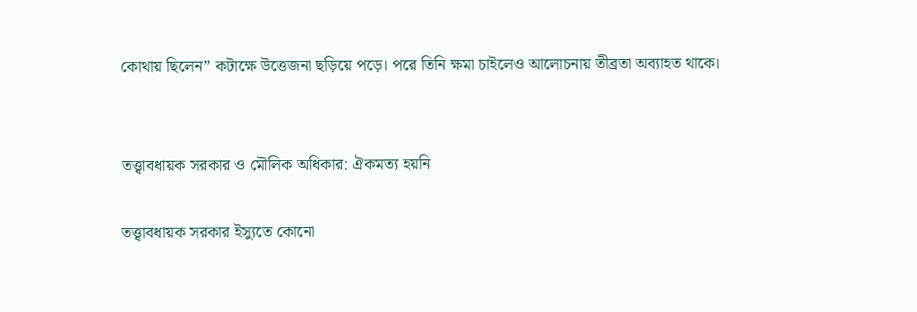কোথায় ছিলেন” কটাক্ষে উত্তেজনা ছড়িয়ে পড়ে। পরে তিনি ক্ষমা চাইলেও আলোচনায় তীব্রতা অব্যাহত থাকে।


তত্ত্বাবধায়ক সরকার ও মৌলিক অধিকার: ঐকমত্য হয়নি

তত্ত্বাবধায়ক সরকার ইস্যুতে কোনো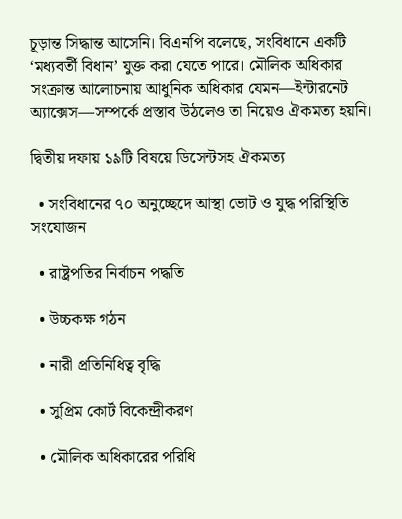চূড়ান্ত সিদ্ধান্ত আসেনি। বিএনপি বলেছে, সংবিধানে একটি ‘মধ্যবর্তী বিধান’ যুক্ত করা যেতে পারে। মৌলিক অধিকার সংক্রান্ত আলোচনায় আধুনিক অধিকার যেমন—ইন্টারনেট অ্যাক্সেস—সম্পর্কে প্রস্তাব উঠলেও তা নিয়েও ঐকমত্য হয়নি।

দ্বিতীয় দফায় ১৯টি বিষয়ে ডিসেন্টসহ ঐকমত্য

  • সংবিধানের ৭০ অনুচ্ছেদে আস্থা ভোট ও যুদ্ধ পরিস্থিতি সংযোজন

  • রাষ্ট্রপতির নির্বাচন পদ্ধতি

  • উচ্চকক্ষ গঠন

  • নারী প্রতিনিধিত্ব বৃদ্ধি

  • সুপ্রিম কোর্ট বিকেন্দ্রীকরণ

  • মৌলিক অধিকারের পরিধি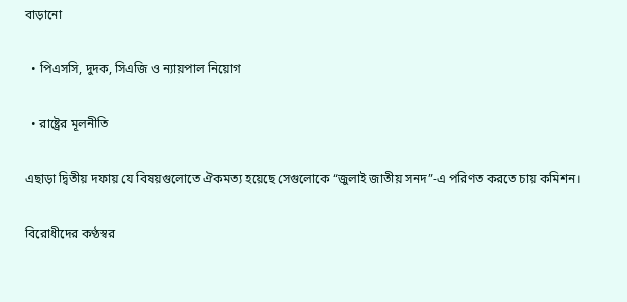বাড়ানো

  • পিএসসি, দুদক, সিএজি ও ন্যায়পাল নিয়োগ

  • রাষ্ট্রের মূলনীতি

এছাড়া দ্বিতীয় দফায় যে বিষয়গুলোতে ঐকমত্য হয়েছে সেগুলোকে “জুলাই জাতীয় সনদ”-এ পরিণত করতে চায় কমিশন।

বিরোধীদের কণ্ঠস্বর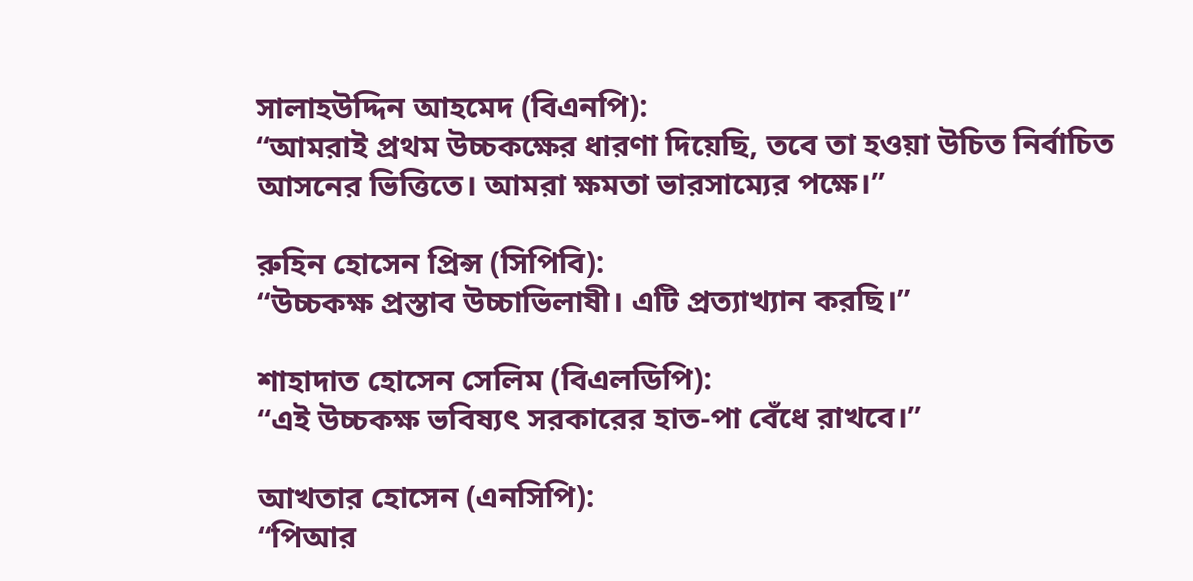সালাহউদ্দিন আহমেদ (বিএনপি):
“আমরাই প্রথম উচ্চকক্ষের ধারণা দিয়েছি, তবে তা হওয়া উচিত নির্বাচিত আসনের ভিত্তিতে। আমরা ক্ষমতা ভারসাম্যের পক্ষে।”

রুহিন হোসেন প্রিন্স (সিপিবি):
“উচ্চকক্ষ প্রস্তাব উচ্চাভিলাষী। এটি প্রত্যাখ্যান করছি।”

শাহাদাত হোসেন সেলিম (বিএলডিপি):
“এই উচ্চকক্ষ ভবিষ্যৎ সরকারের হাত-পা বেঁধে রাখবে।”

আখতার হোসেন (এনসিপি):
“পিআর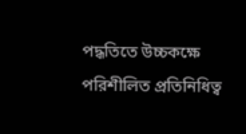পদ্ধতিতে উচ্চকক্ষে পরিশীলিত প্রতিনিধিত্ব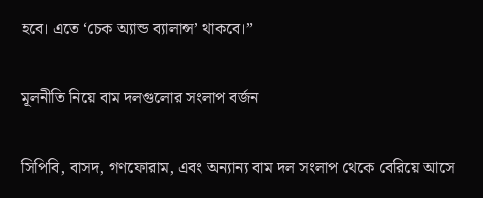হবে। এতে ‘চেক অ্যান্ড ব্যালান্স’ থাকবে।”

মূলনীতি নিয়ে বাম দলগুলোর সংলাপ বর্জন

সিপিবি, বাসদ, গণফোরাম, এবং অন্যান্য বাম দল সংলাপ থেকে বেরিয়ে আসে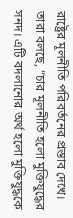রাষ্ট্রের মূলনীতি পরিবর্তনের প্রস্তাব দেখে। তারা বলছে, “চার মূলনীতি হলো মুক্তিযুদ্ধের সনদ। এটি বদলানোর অর্থ হলো মুক্তিযুদ্ধকে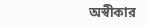অস্বীকার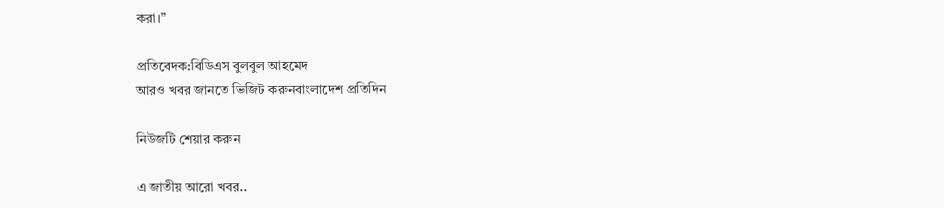করা।”

প্রতিবেদক:বিডিএস বুলবুল আহমেদ
আরও খবর জানতে ভিজিট করুনবাংলাদেশ প্রতিদিন

নিউজটি শেয়ার করুন

এ জাতীয় আরো খবর..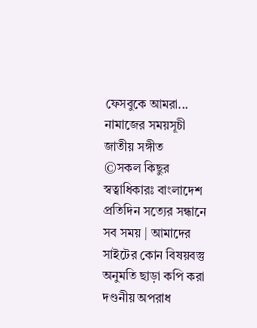ফেসবুকে আমরা...
নামাজের সময়সূচী
জাতীয় সঙ্গীত
©সকল কিছুর স্বত্বাধিকারঃ বাংলাদেশ প্রতিদিন সত্যের সন্ধানে সব সময় | আমাদের সাইটের কোন বিষয়বস্তু অনুমতি ছাড়া কপি করা দণ্ডনীয় অপরাধ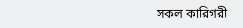সকল কারিগরী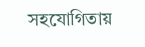সহযোগিতায়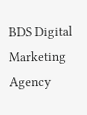BDS Digital Marketing Agency